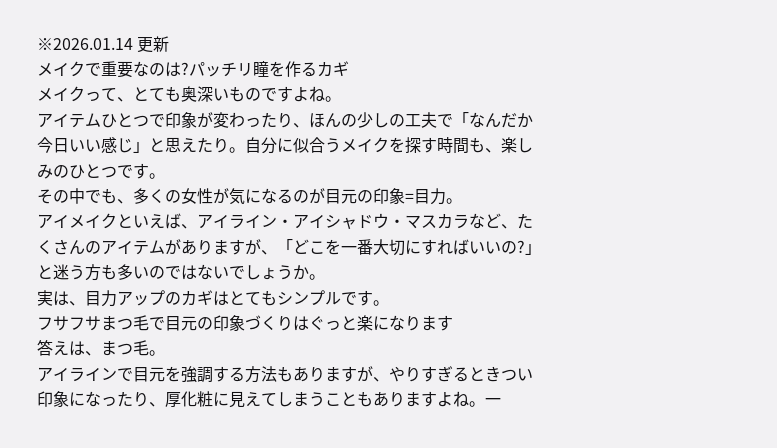※2026.01.14 更新
メイクで重要なのは?パッチリ瞳を作るカギ
メイクって、とても奥深いものですよね。
アイテムひとつで印象が変わったり、ほんの少しの工夫で「なんだか今日いい感じ」と思えたり。自分に似合うメイクを探す時間も、楽しみのひとつです。
その中でも、多くの女性が気になるのが目元の印象=目力。
アイメイクといえば、アイライン・アイシャドウ・マスカラなど、たくさんのアイテムがありますが、「どこを一番大切にすればいいの?」と迷う方も多いのではないでしょうか。
実は、目力アップのカギはとてもシンプルです。
フサフサまつ毛で目元の印象づくりはぐっと楽になります
答えは、まつ毛。
アイラインで目元を強調する方法もありますが、やりすぎるときつい印象になったり、厚化粧に見えてしまうこともありますよね。一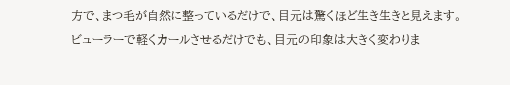方で、まつ毛が自然に整っているだけで、目元は驚くほど生き生きと見えます。
ビューラーで軽くカールさせるだけでも、目元の印象は大きく変わりま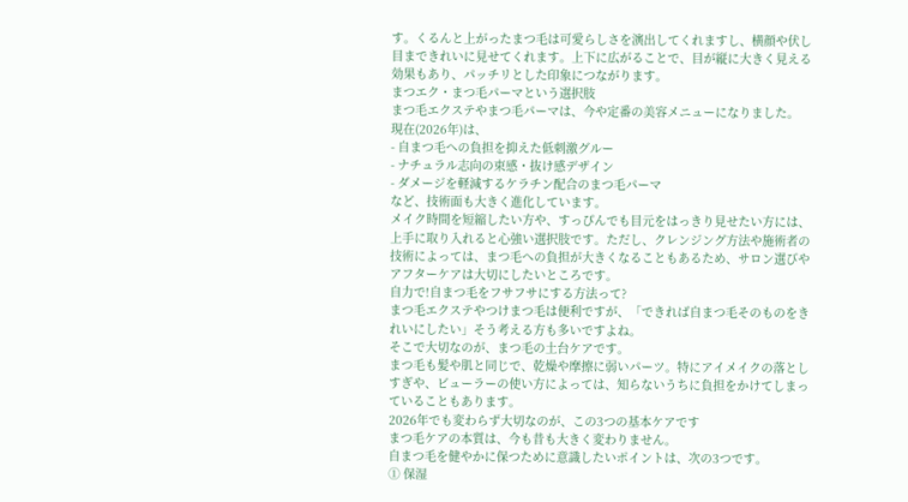す。くるんと上がったまつ毛は可愛らしさを演出してくれますし、横顔や伏し目まできれいに見せてくれます。上下に広がることで、目が縦に大きく見える効果もあり、パッチリとした印象につながります。
まつエク・まつ毛パーマという選択肢
まつ毛エクステやまつ毛パーマは、今や定番の美容メニューになりました。
現在(2026年)は、
- 自まつ毛への負担を抑えた低刺激グルー
- ナチュラル志向の束感・抜け感デザイン
- ダメージを軽減するケラチン配合のまつ毛パーマ
など、技術面も大きく進化しています。
メイク時間を短縮したい方や、すっぴんでも目元をはっきり見せたい方には、上手に取り入れると心強い選択肢です。ただし、クレンジング方法や施術者の技術によっては、まつ毛への負担が大きくなることもあるため、サロン選びやアフターケアは大切にしたいところです。
自力で!自まつ毛をフサフサにする方法って?
まつ毛エクステやつけまつ毛は便利ですが、「できれば自まつ毛そのものをきれいにしたい」そう考える方も多いですよね。
そこで大切なのが、まつ毛の土台ケアです。
まつ毛も髪や肌と同じで、乾燥や摩擦に弱いパーツ。特にアイメイクの落としすぎや、ビューラーの使い方によっては、知らないうちに負担をかけてしまっていることもあります。
2026年でも変わらず大切なのが、この3つの基本ケアです
まつ毛ケアの本質は、今も昔も大きく変わりません。
自まつ毛を健やかに保つために意識したいポイントは、次の3つです。
① 保湿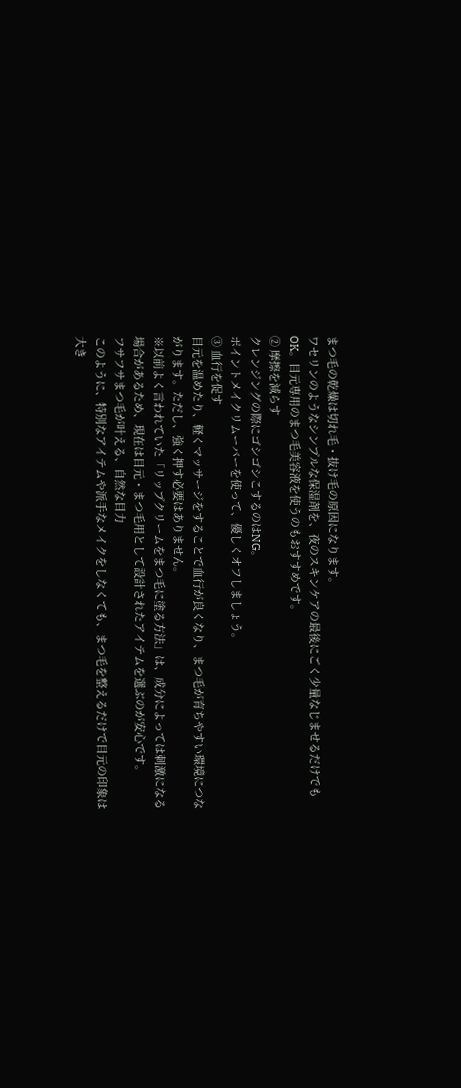まつ毛の乾燥は切れ毛・抜け毛の原因になります。
ワセリンのようなシンプルな保湿剤を、夜のスキンケアの最後にごく少量なじませるだけでもOK。目元専用のまつ毛美容液を使うのもおすすめです。
② 摩擦を減らす
クレンジングの際にゴシゴシこするのはNG。
ポイントメイクリムーバーを使って、優しくオフしましょう。
③ 血行を促す
目元を温めたり、軽くマッサージをすることで血行が良くなり、まつ毛が育ちやすい環境につながります。ただし、強く押す必要はありません。
※以前よく言われていた「リップクリームをまつ毛に塗る方法」は、成分によっては刺激になる場合があるため、現在は目元・まつ毛用として設計されたアイテムを選ぶのが安心です。
フサフサまつ毛が叶える、自然な目力
このように、特別なアイテムや派手なメイクをしなくても、まつ毛を整えるだけで目元の印象は大き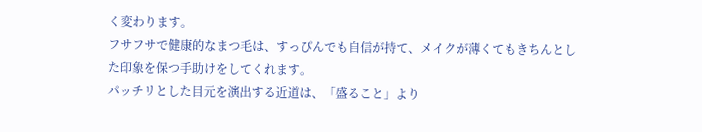く変わります。
フサフサで健康的なまつ毛は、すっぴんでも自信が持て、メイクが薄くてもきちんとした印象を保つ手助けをしてくれます。
パッチリとした目元を演出する近道は、「盛ること」より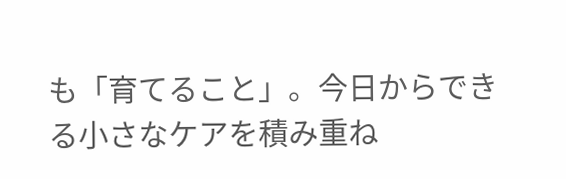も「育てること」。今日からできる小さなケアを積み重ね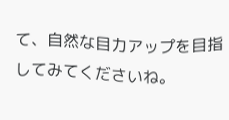て、自然な目力アップを目指してみてくださいね。